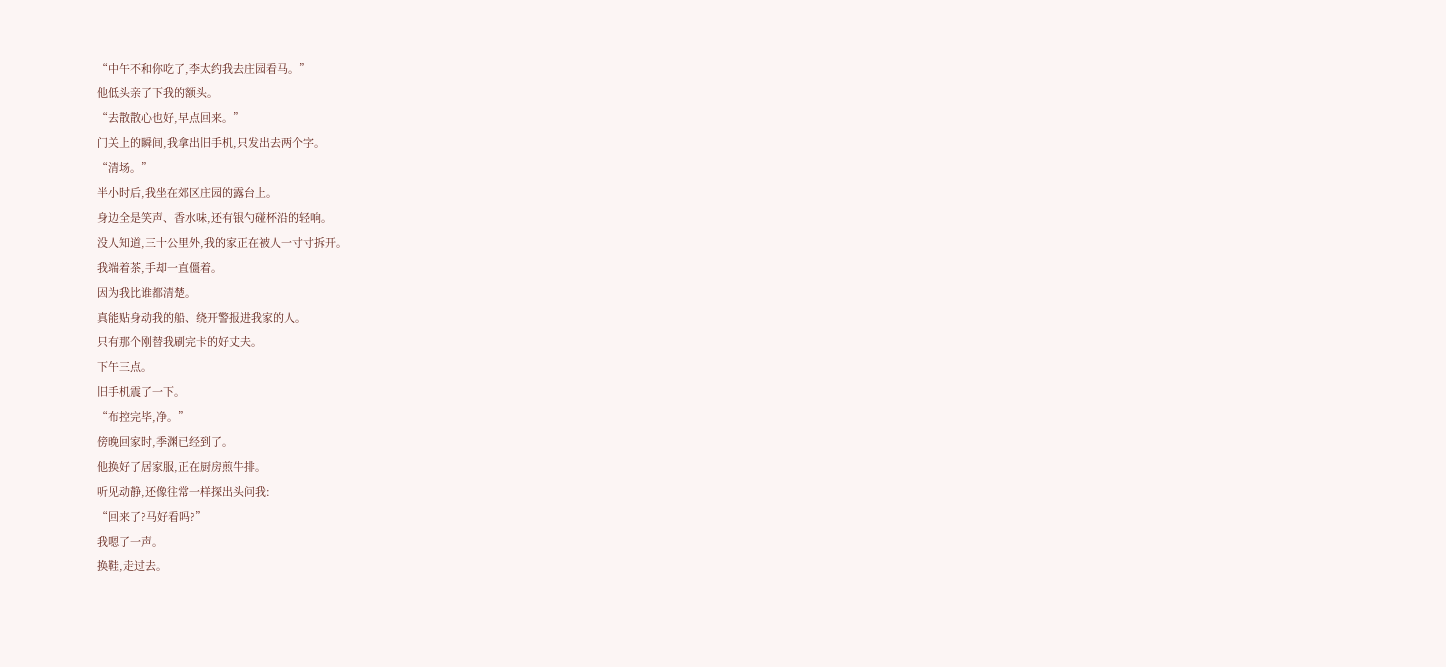“中午不和你吃了,李太约我去庄园看马。”
他低头亲了下我的额头。
“去散散心也好,早点回来。”
门关上的瞬间,我拿出旧手机,只发出去两个字。
“清场。”
半小时后,我坐在郊区庄园的露台上。
身边全是笑声、香水味,还有银勺碰杯沿的轻响。
没人知道,三十公里外,我的家正在被人一寸寸拆开。
我端着茶,手却一直僵着。
因为我比谁都清楚。
真能贴身动我的船、绕开警报进我家的人。
只有那个刚替我刷完卡的好丈夫。
下午三点。
旧手机震了一下。
“布控完毕,净。”
傍晚回家时,季渊已经到了。
他换好了居家服,正在厨房煎牛排。
听见动静,还像往常一样探出头问我:
“回来了?马好看吗?”
我嗯了一声。
换鞋,走过去。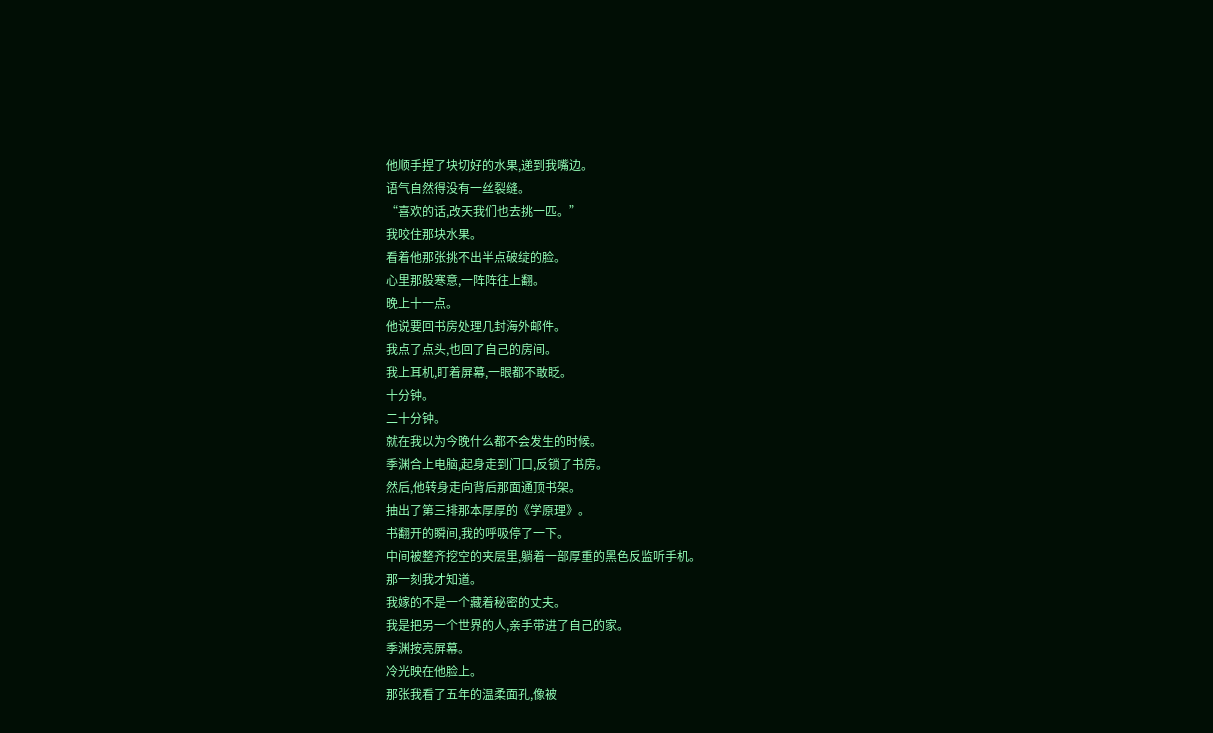他顺手捏了块切好的水果,递到我嘴边。
语气自然得没有一丝裂缝。
“喜欢的话,改天我们也去挑一匹。”
我咬住那块水果。
看着他那张挑不出半点破绽的脸。
心里那股寒意,一阵阵往上翻。
晚上十一点。
他说要回书房处理几封海外邮件。
我点了点头,也回了自己的房间。
我上耳机,盯着屏幕,一眼都不敢眨。
十分钟。
二十分钟。
就在我以为今晚什么都不会发生的时候。
季渊合上电脑,起身走到门口,反锁了书房。
然后,他转身走向背后那面通顶书架。
抽出了第三排那本厚厚的《学原理》。
书翻开的瞬间,我的呼吸停了一下。
中间被整齐挖空的夹层里,躺着一部厚重的黑色反监听手机。
那一刻我才知道。
我嫁的不是一个藏着秘密的丈夫。
我是把另一个世界的人,亲手带进了自己的家。
季渊按亮屏幕。
冷光映在他脸上。
那张我看了五年的温柔面孔,像被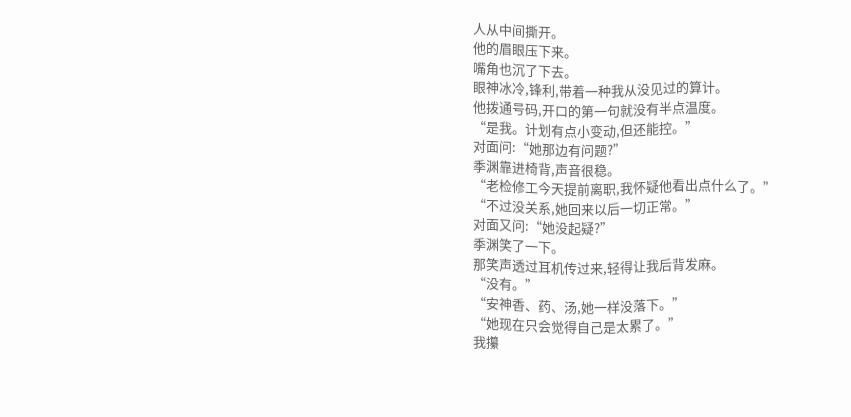人从中间撕开。
他的眉眼压下来。
嘴角也沉了下去。
眼神冰冷,锋利,带着一种我从没见过的算计。
他拨通号码,开口的第一句就没有半点温度。
“是我。计划有点小变动,但还能控。”
对面问:“她那边有问题?”
季渊靠进椅背,声音很稳。
“老检修工今天提前离职,我怀疑他看出点什么了。”
“不过没关系,她回来以后一切正常。”
对面又问:“她没起疑?”
季渊笑了一下。
那笑声透过耳机传过来,轻得让我后背发麻。
“没有。”
“安神香、药、汤,她一样没落下。”
“她现在只会觉得自己是太累了。”
我攥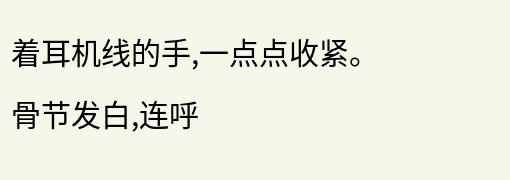着耳机线的手,一点点收紧。
骨节发白,连呼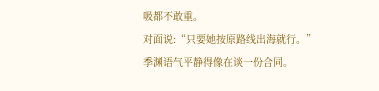吸都不敢重。
对面说:“只要她按原路线出海就行。”
季渊语气平静得像在谈一份合同。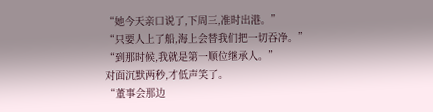“她今天亲口说了,下周三,准时出港。”
“只要人上了船,海上会替我们把一切吞净。”
“到那时候,我就是第一顺位继承人。”
对面沉默两秒,才低声笑了。
“董事会那边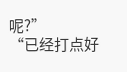呢?”
“已经打点好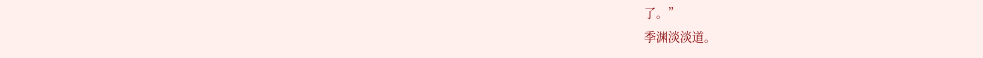了。”
季渊淡淡道。